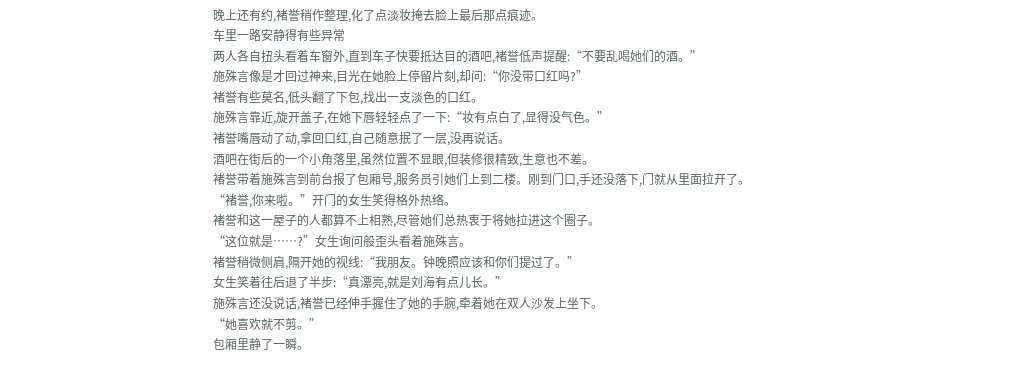晚上还有约,褚誉稍作整理,化了点淡妆掩去脸上最后那点痕迹。
车里一路安静得有些异常
两人各自扭头看着车窗外,直到车子快要抵达目的酒吧,褚誉低声提醒:“不要乱喝她们的酒。”
施殊言像是才回过神来,目光在她脸上停留片刻,却问:“你没带口红吗?”
褚誉有些莫名,低头翻了下包,找出一支淡色的口红。
施殊言靠近,旋开盖子,在她下唇轻轻点了一下:“妆有点白了,显得没气色。”
褚誉嘴唇动了动,拿回口红,自己随意抿了一层,没再说话。
酒吧在街后的一个小角落里,虽然位置不显眼,但装修很精致,生意也不差。
褚誉带着施殊言到前台报了包厢号,服务员引她们上到二楼。刚到门口,手还没落下,门就从里面拉开了。
“褚誉,你来啦。”开门的女生笑得格外热络。
褚誉和这一屋子的人都算不上相熟,尽管她们总热衷于将她拉进这个圈子。
“这位就是……?”女生询问般歪头看着施殊言。
褚誉稍微侧肩,隔开她的视线:“我朋友。钟晚照应该和你们提过了。”
女生笑着往后退了半步:“真漂亮,就是刘海有点儿长。”
施殊言还没说话,褚誉已经伸手握住了她的手腕,牵着她在双人沙发上坐下。
“她喜欢就不剪。”
包厢里静了一瞬。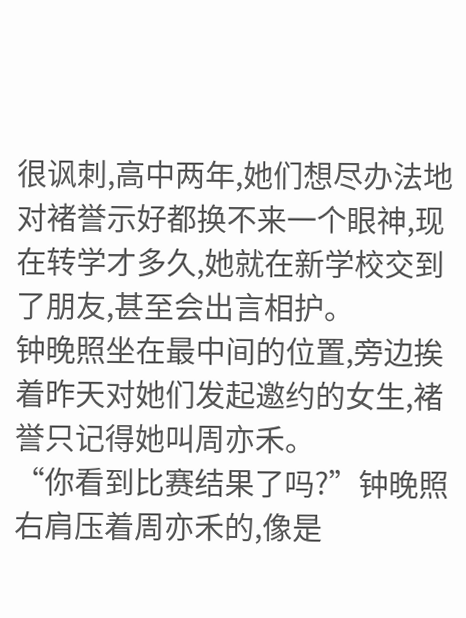很讽刺,高中两年,她们想尽办法地对褚誉示好都换不来一个眼神,现在转学才多久,她就在新学校交到了朋友,甚至会出言相护。
钟晚照坐在最中间的位置,旁边挨着昨天对她们发起邀约的女生,褚誉只记得她叫周亦禾。
“你看到比赛结果了吗?”钟晚照右肩压着周亦禾的,像是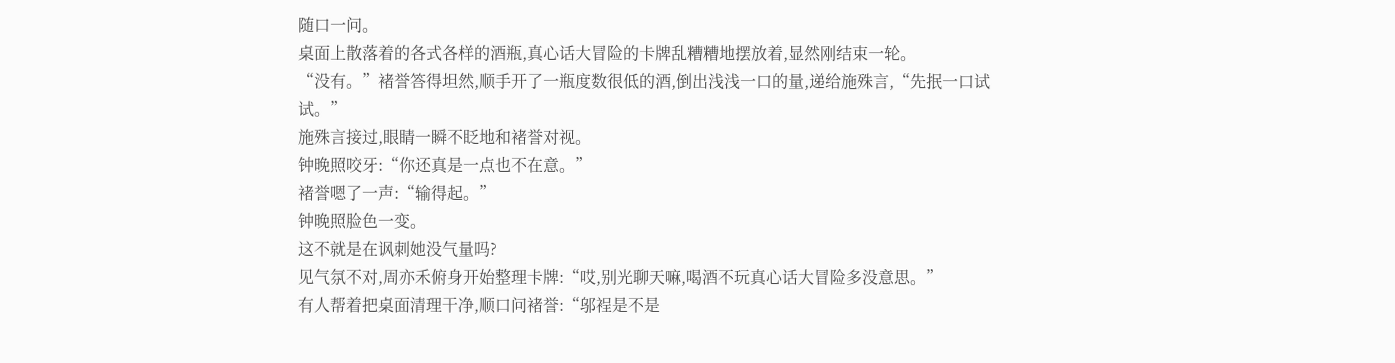随口一问。
桌面上散落着的各式各样的酒瓶,真心话大冒险的卡牌乱糟糟地摆放着,显然刚结束一轮。
“没有。”褚誉答得坦然,顺手开了一瓶度数很低的酒,倒出浅浅一口的量,递给施殊言,“先抿一口试试。”
施殊言接过,眼睛一瞬不眨地和褚誉对视。
钟晚照咬牙:“你还真是一点也不在意。”
褚誉嗯了一声:“输得起。”
钟晚照脸色一变。
这不就是在讽刺她没气量吗?
见气氛不对,周亦禾俯身开始整理卡牌:“哎,别光聊天嘛,喝酒不玩真心话大冒险多没意思。”
有人帮着把桌面清理干净,顺口问褚誉:“邬裎是不是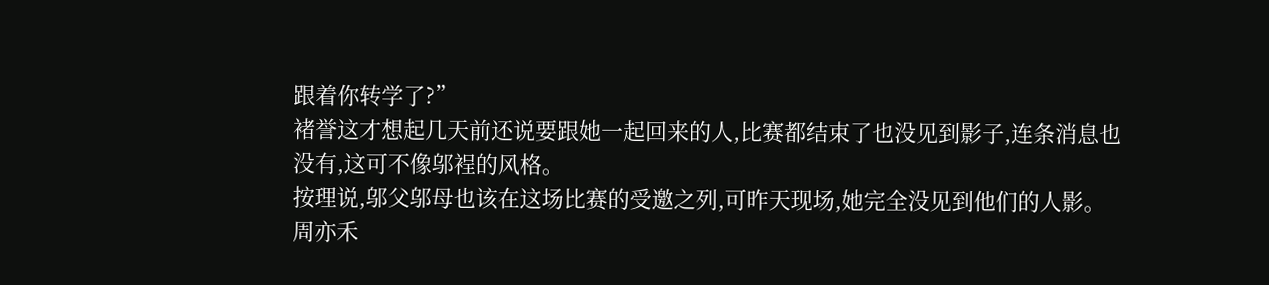跟着你转学了?”
褚誉这才想起几天前还说要跟她一起回来的人,比赛都结束了也没见到影子,连条消息也没有,这可不像邬裎的风格。
按理说,邬父邬母也该在这场比赛的受邀之列,可昨天现场,她完全没见到他们的人影。
周亦禾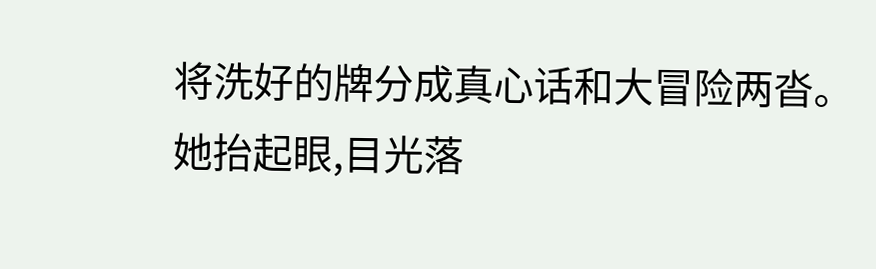将洗好的牌分成真心话和大冒险两沓。
她抬起眼,目光落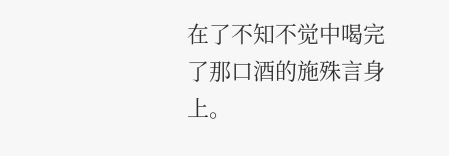在了不知不觉中喝完了那口酒的施殊言身上。